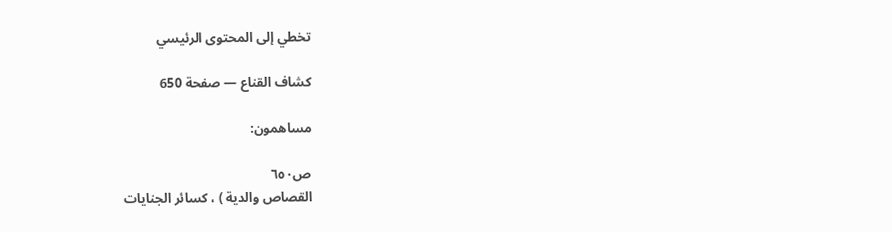تخطي إلى المحتوى الرئيسي

كشاف القناع — صفحة 650

مساهمون:

ص٦٥٠
القصاص والدية ) ، كسائر الجنايات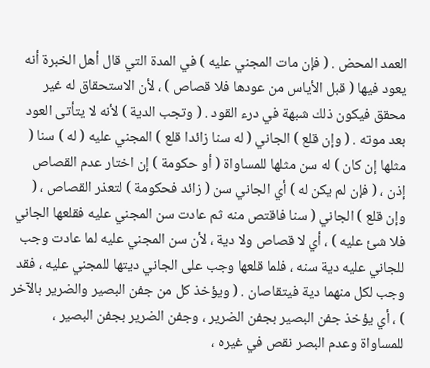العمد المحض . ( فإن مات المجني عليه ) في المدة التي قال أهل الخبرة أنه يعود فيها ( قبل الأياس من عودها فلا قصاص ) ، لأن الاستحقاق له غير محقق فيكون ذلك شبهة في درء القود . ( وتجب الدية ) لأنه لا يتأتى العود بعد موته . ( وإن قلع ) الجاني ( له سنا زائدا قلع ) المجني عليه ( له ) سنا ( مثلها إن كان ) له سن مثلها للمساواة ( أو حكومة ) إن اختار عدم القصاص إذن ، ( فإن لم يكن له ) أي الجاني سن ( زائد فحكومة ) لتعذر القصاص ، ( وإن قلع ) الجاني ( سنا فاقتص منه ثم عادت سن المجني عليه فقلعها الجاني فلا شئ عليه ) ، أي لا قصاص ولا دية ، لأن سن المجني عليه لما عادت وجب للجاني عليه دية سنه ، فلما قلعها وجب على الجاني ديتها للمجني عليه ، فقد وجب لكل منهما دية فيتقاصان . ( ويؤخذ كل من جفن البصير والضرير بالآخر ) ، أي يؤخذ جفن البصير بجفن الضرير ، وجفن الضرير بجفن البصير ، للمساواة وعدم البصر نقص في غيره ،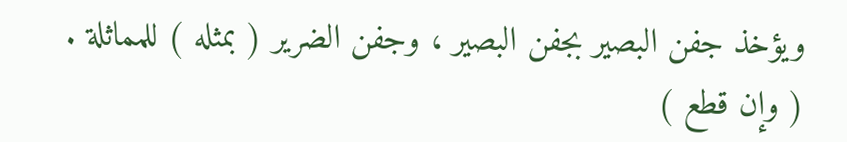ويؤخذ جفن البصير بجفن البصير ، وجفن الضرير ( بمثله ) للمماثلة . ( وإن قطع )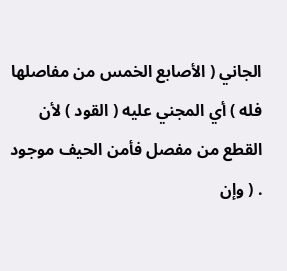الجاني ( الأصابع الخمس من مفاصلها فله ) أي المجني عليه ( القود ) لأن القطع من مفصل فأمن الحيف موجود . ( وإن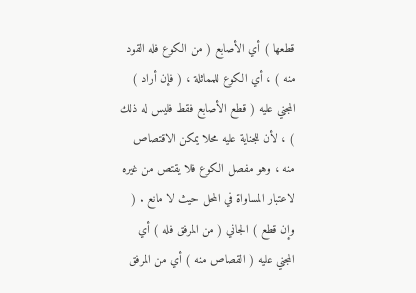قطعها ) أي الأصابع ( من الكوع فله القود منه ) ، أي الكوع للمماثلة ، ( فإن أراد ) المجني عليه ( قطع الأصابع فقط فليس له ذلك ) ، لأن للجناية عليه محلا يمكن الاقتصاص منه ، وهو مفصل الكوع فلا يقتص من غيره لاعتبار المساواة في المحل حيث لا مانع . ( وإن قطع ) الجاني ( من المرفق فله ) أي المجني عليه ( القصاص منه ) أي من المرفق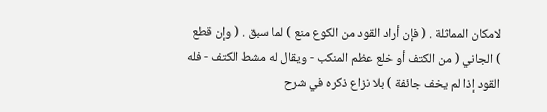لامكان المماثلة . ( فإن أراد القود من الكوع منع ) لما سبق . ( وإن قطع ) الجاني ( من الكتف أو خلع عظم المنكب - ويقال له مشط الكتف - فله القود إذا لم يخف جائفة ) بلا نزاع ذكره في شرح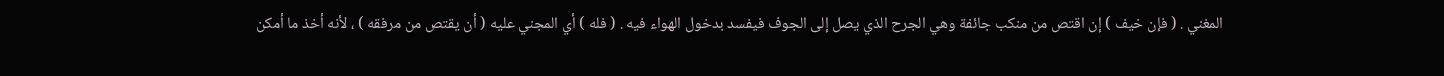المغني . ( فإن خيف ) إن اقتص من منكب جائفة وهي الجرح الذي يصل إلى الجوف فيفسد بدخول الهواء فيه . ( فله ) أي المجني عليه ( أن يقتص من مرفقه ) ، لأنه أخذ ما أمكن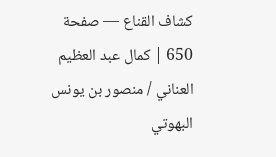كشاف القناع — صفحة 650 | كمال عبد العظيم العناني / منصور بن يونس البهوتي